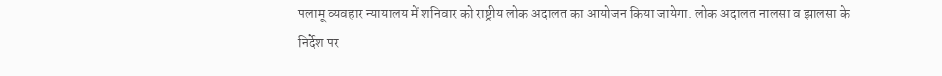पलामू व्यवहार न्यायालय में शनिवार को राष्ट्रीय लोक अदालत का आयोजन किया जायेगा. लोक अदालत नालसा व झालसा के निर्देश पर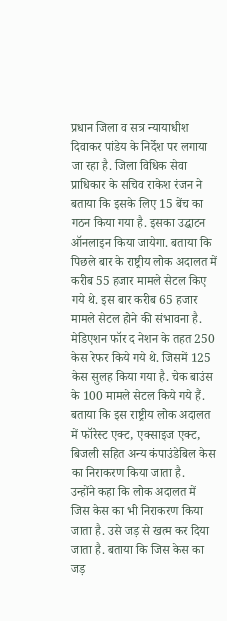प्रधान जिला व सत्र न्यायाधीश दिवाकर पांडेय के निर्देश पर लगाया जा रहा है. जिला विधिक सेवा प्राधिकार के सचिव राकेश रंजन ने बताया कि इसके लिए 15 बेंच का गठन किया गया है. इसका उद्घाटन ऑनलाइन किया जायेगा. बताया कि पिछले बार के राष्ट्रीय लोक अदालत में करीब 55 हजार मामले सेटल किए गये थे. इस बार करीब 65 हजार मामले सेटल होने की संभावना है. मेडिएशन फॉर द नेशन के तहत 250 केस रेफर किये गये थे. जिसमें 125 केस सुलह किया गया है. चेक बाउंस के 100 मामले सेटल किये गये हैं. बताया कि इस राष्ट्रीय लोक अदालत में फॉरेस्ट एक्ट, एक्साइज एक्ट, बिजली सहित अन्य कंपाउंडेबिल केस का निराकरण किया जाता है.
उन्होंने कहा कि लोक अदालत में जिस केस का भी निराकरण किया जाता है. उसे जड़ से खत्म कर दिया जाता है. बताया कि जिस केस का जड़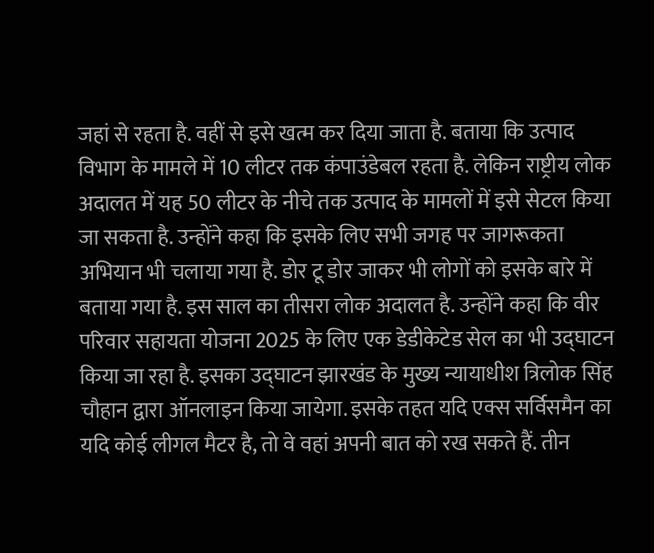जहां से रहता है. वहीं से इसे खत्म कर दिया जाता है. बताया कि उत्पाद विभाग के मामले में 10 लीटर तक कंपाउंडेबल रहता है. लेकिन राष्ट्रीय लोक अदालत में यह 50 लीटर के नीचे तक उत्पाद के मामलों में इसे सेटल किया जा सकता है. उन्होंने कहा कि इसके लिए सभी जगह पर जागरूकता अभियान भी चलाया गया है. डोर टू डोर जाकर भी लोगों को इसके बारे में बताया गया है. इस साल का तीसरा लोक अदालत है. उन्होंने कहा कि वीर परिवार सहायता योजना 2025 के लिए एक डेडीकेटेड सेल का भी उद्घाटन किया जा रहा है. इसका उद्घाटन झारखंड के मुख्य न्यायाधीश त्रिलोक सिंह चौहान द्वारा ऑनलाइन किया जायेगा. इसके तहत यदि एक्स सर्विसमैन का यदि कोई लीगल मैटर है, तो वे वहां अपनी बात को रख सकते हैं. तीन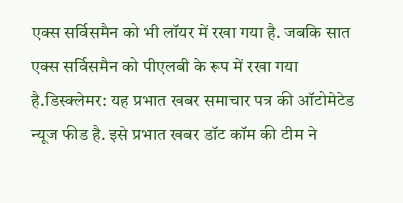एक्स सर्विसमैन को भी लॉयर में रखा गया है. जबकि सात एक्स सर्विसमैन को पीएलबी के रूप में रखा गया है.डिस्क्लेमर: यह प्रभात खबर समाचार पत्र की ऑटोमेटेड न्यूज फीड है. इसे प्रभात खबर डॉट कॉम की टीम ने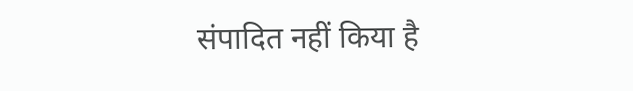संपादित नहीं किया है